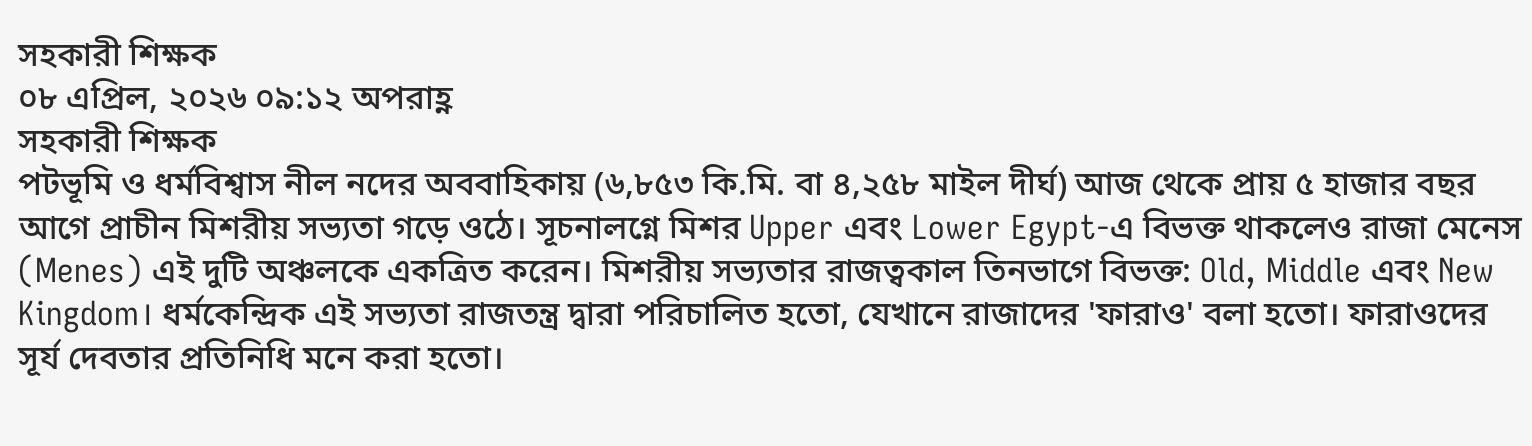সহকারী শিক্ষক
০৮ এপ্রিল, ২০২৬ ০৯:১২ অপরাহ্ণ
সহকারী শিক্ষক
পটভূমি ও ধর্মবিশ্বাস নীল নদের অববাহিকায় (৬,৮৫৩ কি.মি. বা ৪,২৫৮ মাইল দীর্ঘ) আজ থেকে প্রায় ৫ হাজার বছর আগে প্রাচীন মিশরীয় সভ্যতা গড়ে ওঠে। সূচনালগ্নে মিশর Upper এবং Lower Egypt-এ বিভক্ত থাকলেও রাজা মেনেস (Menes) এই দুটি অঞ্চলকে একত্রিত করেন। মিশরীয় সভ্যতার রাজত্বকাল তিনভাগে বিভক্ত: Old, Middle এবং New Kingdom। ধর্মকেন্দ্রিক এই সভ্যতা রাজতন্ত্র দ্বারা পরিচালিত হতো, যেখানে রাজাদের 'ফারাও' বলা হতো। ফারাওদের সূর্য দেবতার প্রতিনিধি মনে করা হতো।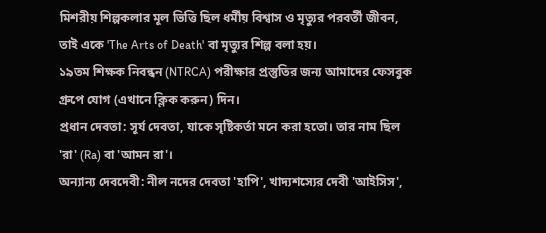মিশরীয় শিল্পকলার মূল ভিত্তি ছিল ধর্মীয় বিশ্বাস ও মৃত্যুর পরবর্তী জীবন, তাই একে 'The Arts of Death' বা মৃত্যুর শিল্প বলা হয়।
১৯তম শিক্ষক নিবন্ধন (NTRCA) পরীক্ষার প্রস্তুতির জন্য আমাদের ফেসবুক গ্রুপে যোগ (এখানে ক্লিক করুন) দিন।
প্রধান দেবতা: সূর্য দেবতা, যাকে সৃষ্টিকর্তা মনে করা হতো। তার নাম ছিল 'রা' (Ra) বা 'আমন রা'।
অন্যান্য দেবদেবী: নীল নদের দেবতা 'হাপি', খাদ্যশস্যের দেবী 'আইসিস',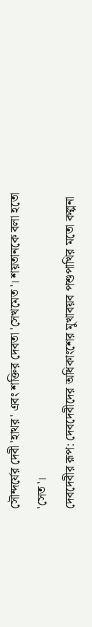সৌন্দর্যের দেবী 'হাথর' এবং শক্তির দেবতা 'সেখমেত'। শয়তানকে বলা হতো 'সেত'।
দেবদেবীর রূপ: দেবদেবীদের অধিকাংশের মুখাবয়ব পশুপাখির মতো কল্পনা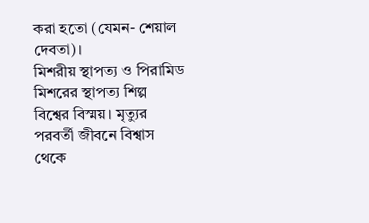করা হতো (যেমন- শেয়াল দেবতা)।
মিশরীয় স্থাপত্য ও পিরামিড মিশরের স্থাপত্য শিল্প বিশ্বের বিস্ময়। মৃত্যুর পরবর্তী জীবনে বিশ্বাস থেকে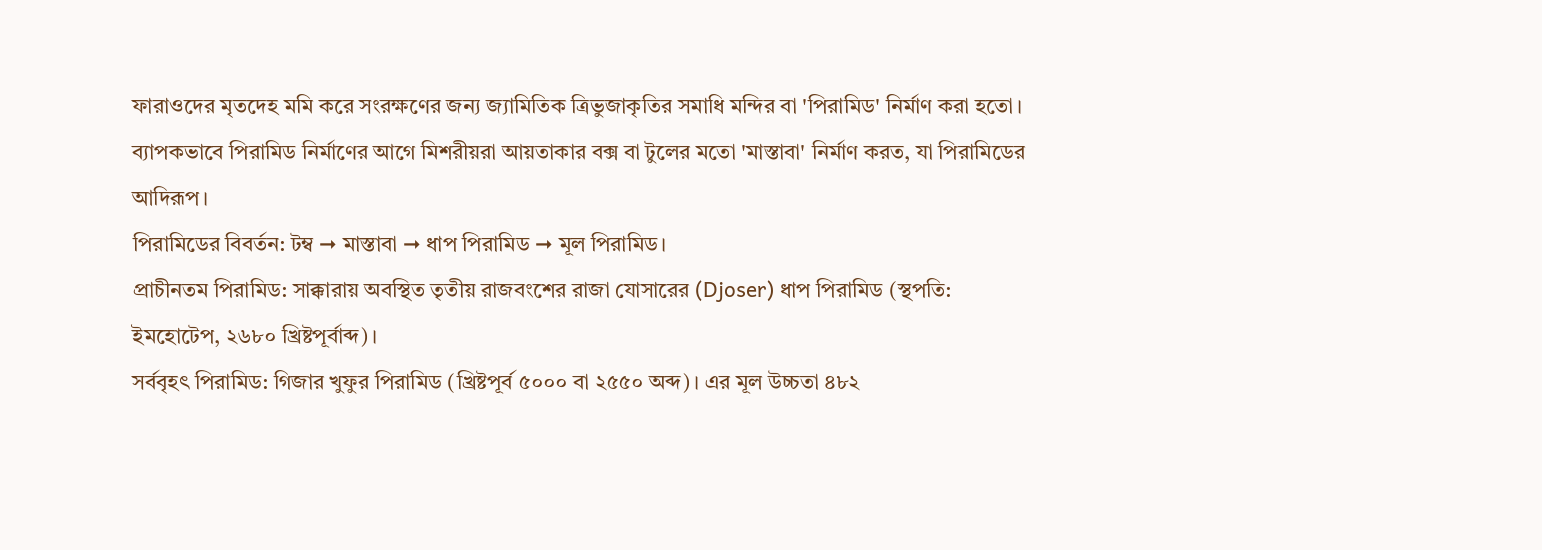ফারাওদের মৃতদেহ মমি করে সংরক্ষণের জন্য জ্যামিতিক ত্রিভুজাকৃতির সমাধি মন্দির বা 'পিরামিড' নির্মাণ করা হতো। ব্যাপকভাবে পিরামিড নির্মাণের আগে মিশরীয়রা আয়তাকার বক্স বা টুলের মতো 'মাস্তাবা' নির্মাণ করত, যা পিরামিডের আদিরূপ।
পিরামিডের বিবর্তন: টম্ব ➞ মাস্তাবা ➞ ধাপ পিরামিড ➞ মূল পিরামিড।
প্রাচীনতম পিরামিড: সাক্কারায় অবস্থিত তৃতীয় রাজবংশের রাজা যোসারের (Djoser) ধাপ পিরামিড (স্থপতি: ইমহোটেপ, ২৬৮০ খ্রিষ্টপূর্বাব্দ)।
সর্ববৃহৎ পিরামিড: গিজার খুফুর পিরামিড (খ্রিষ্টপূর্ব ৫০০০ বা ২৫৫০ অব্দ)। এর মূল উচ্চতা ৪৮২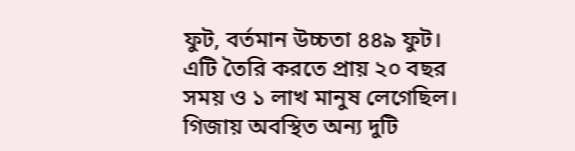ফুট, বর্তমান উচ্চতা ৪৪৯ ফুট। এটি তৈরি করতে প্রায় ২০ বছর সময় ও ১ লাখ মানুষ লেগেছিল।
গিজায় অবস্থিত অন্য দুটি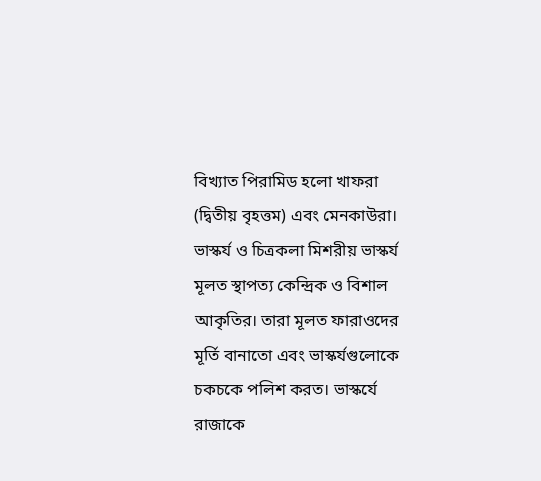বিখ্যাত পিরামিড হলো খাফরা (দ্বিতীয় বৃহত্তম) এবং মেনকাউরা।
ভাস্কর্য ও চিত্রকলা মিশরীয় ভাস্কর্য মূলত স্থাপত্য কেন্দ্রিক ও বিশাল আকৃতির। তারা মূলত ফারাওদের মূর্তি বানাতো এবং ভাস্কর্যগুলোকে চকচকে পলিশ করত। ভাস্কর্যে রাজাকে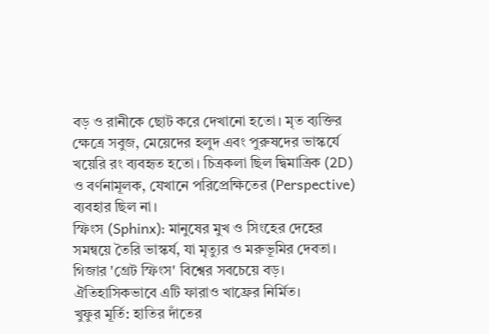বড় ও রানীকে ছোট করে দেখানো হতো। মৃত ব্যক্তির ক্ষেত্রে সবুজ, মেয়েদের হলুদ এবং পুরুষদের ভাস্কর্যে খয়েরি রং ব্যবহৃত হতো। চিত্রকলা ছিল দ্বিমাত্রিক (2D) ও বর্ণনামূলক, যেখানে পরিপ্রেক্ষিতের (Perspective) ব্যবহার ছিল না।
স্ফিংস (Sphinx): মানুষের মুখ ও সিংহের দেহের সমন্বয়ে তৈরি ভাস্কর্য, যা মৃত্যুর ও মরুভূমির দেবতা। গিজার 'গ্রেট স্ফিংস' বিশ্বের সবচেয়ে বড়। ঐতিহাসিকভাবে এটি ফারাও খাফ্রের নির্মিত।
খুফুর মূর্তি: হাতির দাঁতের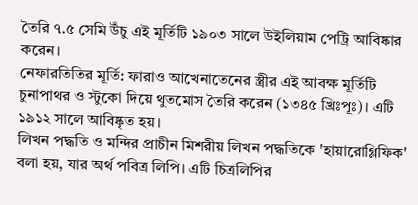তৈরি ৭.৫ সেমি উঁচু এই মূর্তিটি ১৯০৩ সালে উইলিয়াম পেট্রি আবিষ্কার করেন।
নেফারতিতির মূর্তি: ফারাও আখেনাতেনের স্ত্রীর এই আবক্ষ মূর্তিটি চুনাপাথর ও স্টুকো দিয়ে থুতমোস তৈরি করেন (১৩৪৫ খ্রিঃপূঃ)। এটি ১৯১২ সালে আবিষ্কৃত হয়।
লিখন পদ্ধতি ও মন্দির প্রাচীন মিশরীয় লিখন পদ্ধতিকে 'হায়ারোগ্লিফিক' বলা হয়, যার অর্থ পবিত্র লিপি। এটি চিত্রলিপির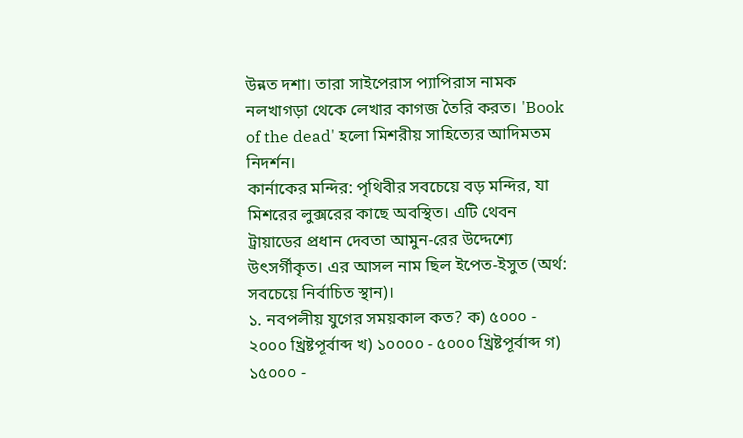উন্নত দশা। তারা সাইপেরাস প্যাপিরাস নামক নলখাগড়া থেকে লেখার কাগজ তৈরি করত। 'Book of the dead' হলো মিশরীয় সাহিত্যের আদিমতম নিদর্শন।
কার্নাকের মন্দির: পৃথিবীর সবচেয়ে বড় মন্দির, যা মিশরের লুক্সরের কাছে অবস্থিত। এটি থেবন ট্রায়াডের প্রধান দেবতা আমুন-রের উদ্দেশ্যে উৎসর্গীকৃত। এর আসল নাম ছিল ইপেত-ইসুত (অর্থ: সবচেয়ে নির্বাচিত স্থান)।
১. নবপলীয় যুগের সময়কাল কত? ক) ৫০০০ - ২০০০ খ্রিষ্টপূর্বাব্দ খ) ১০০০০ - ৫০০০ খ্রিষ্টপূর্বাব্দ গ) ১৫০০০ -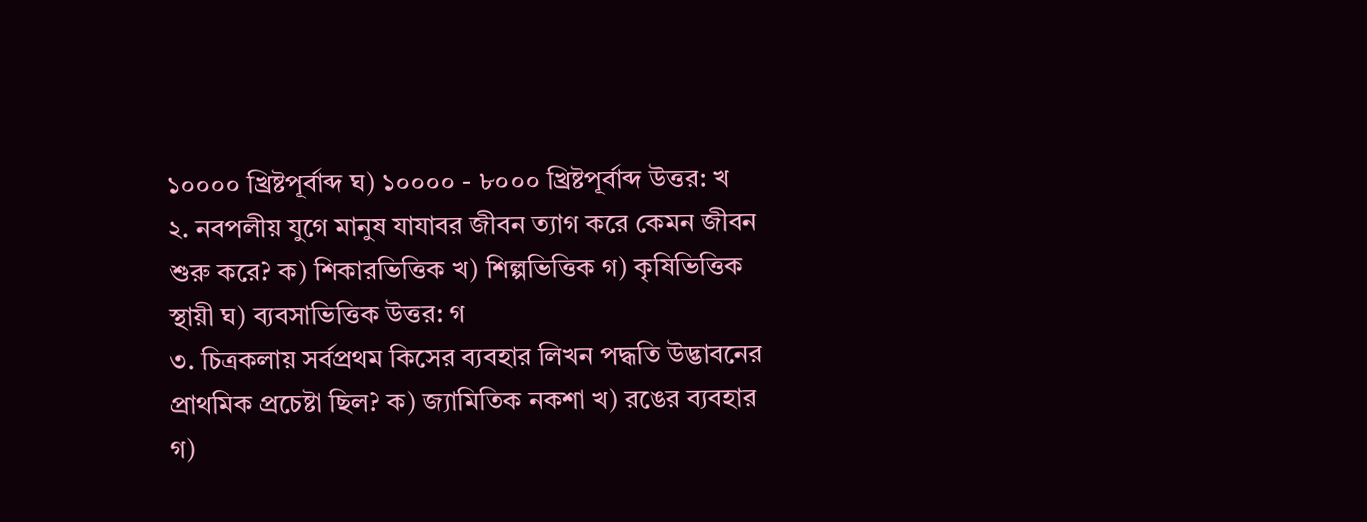১০০০০ খ্রিষ্টপূর্বাব্দ ঘ) ১০০০০ - ৮০০০ খ্রিষ্টপূর্বাব্দ উত্তর: খ
২. নবপলীয় যুগে মানুষ যাযাবর জীবন ত্যাগ করে কেমন জীবন শুরু করে? ক) শিকারভিত্তিক খ) শিল্পভিত্তিক গ) কৃষিভিত্তিক স্থায়ী ঘ) ব্যবসাভিত্তিক উত্তর: গ
৩. চিত্রকলায় সর্বপ্রথম কিসের ব্যবহার লিখন পদ্ধতি উদ্ভাবনের প্রাথমিক প্রচেষ্টা ছিল? ক) জ্যামিতিক নকশা খ) রঙের ব্যবহার গ)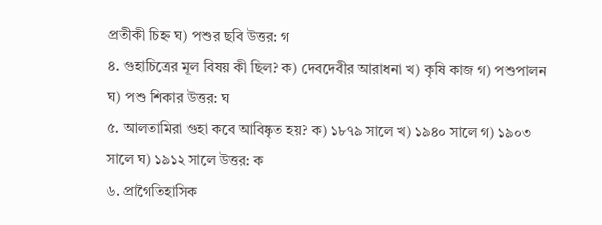প্রতীকী চিহ্ন ঘ) পশুর ছবি উত্তর: গ
৪. গুহাচিত্রের মূল বিষয় কী ছিল? ক) দেবদেবীর আরাধনা খ) কৃষি কাজ গ) পশুপালন ঘ) পশু শিকার উত্তর: ঘ
৫. আলতামিরা গুহা কবে আবিষ্কৃত হয়? ক) ১৮৭৯ সালে খ) ১৯৪০ সালে গ) ১৯০৩ সালে ঘ) ১৯১২ সালে উত্তর: ক
৬. প্রাগৈতিহাসিক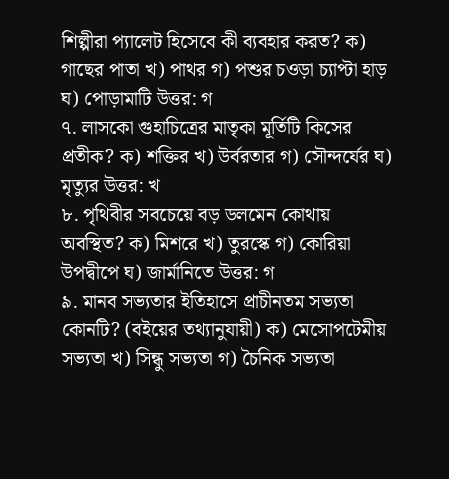শিল্পীরা প্যালেট হিসেবে কী ব্যবহার করত? ক) গাছের পাতা খ) পাথর গ) পশুর চওড়া চ্যাপ্টা হাড় ঘ) পোড়ামাটি উত্তর: গ
৭. লাসকো গুহাচিত্রের মাতৃকা মূর্তিটি কিসের প্রতীক? ক) শক্তির খ) উর্বরতার গ) সৌন্দর্যের ঘ) মৃত্যুর উত্তর: খ
৮. পৃথিবীর সবচেয়ে বড় ডলমেন কোথায় অবস্থিত? ক) মিশরে খ) তুরস্কে গ) কোরিয়া উপদ্বীপে ঘ) জার্মানিতে উত্তর: গ
৯. মানব সভ্যতার ইতিহাসে প্রাচীনতম সভ্যতা কোনটি? (বইয়ের তথ্যানুযায়ী) ক) মেসোপটেমীয় সভ্যতা খ) সিন্ধু সভ্যতা গ) চৈনিক সভ্যতা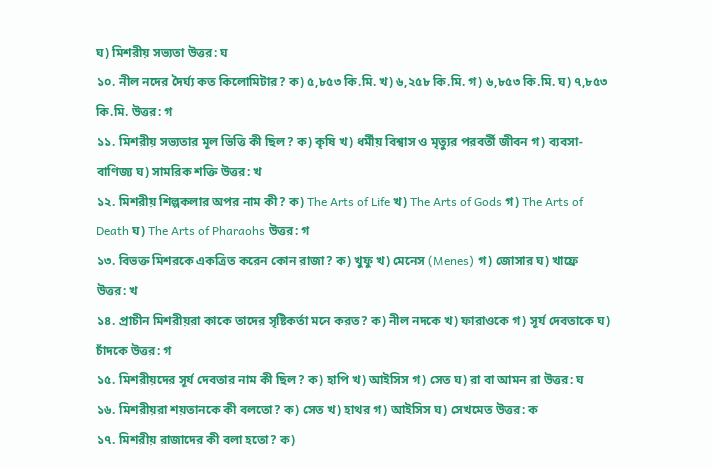ঘ) মিশরীয় সভ্যতা উত্তর: ঘ
১০. নীল নদের দৈর্ঘ্য কত কিলোমিটার? ক) ৫,৮৫৩ কি.মি. খ) ৬,২৫৮ কি.মি. গ) ৬,৮৫৩ কি.মি. ঘ) ৭,৮৫৩ কি.মি. উত্তর: গ
১১. মিশরীয় সভ্যতার মূল ভিত্তি কী ছিল? ক) কৃষি খ) ধর্মীয় বিশ্বাস ও মৃত্যুর পরবর্তী জীবন গ) ব্যবসা-বাণিজ্য ঘ) সামরিক শক্তি উত্তর: খ
১২. মিশরীয় শিল্পকলার অপর নাম কী? ক) The Arts of Life খ) The Arts of Gods গ) The Arts of Death ঘ) The Arts of Pharaohs উত্তর: গ
১৩. বিভক্ত মিশরকে একত্রিত করেন কোন রাজা? ক) খুফু খ) মেনেস (Menes) গ) জোসার ঘ) খাফ্রে উত্তর: খ
১৪. প্রাচীন মিশরীয়রা কাকে তাদের সৃষ্টিকর্তা মনে করত? ক) নীল নদকে খ) ফারাওকে গ) সূর্য দেবতাকে ঘ) চাঁদকে উত্তর: গ
১৫. মিশরীয়দের সূর্য দেবতার নাম কী ছিল? ক) হাপি খ) আইসিস গ) সেত ঘ) রা বা আমন রা উত্তর: ঘ
১৬. মিশরীয়রা শয়তানকে কী বলতো? ক) সেত খ) হাথর গ) আইসিস ঘ) সেখমেত উত্তর: ক
১৭. মিশরীয় রাজাদের কী বলা হতো? ক)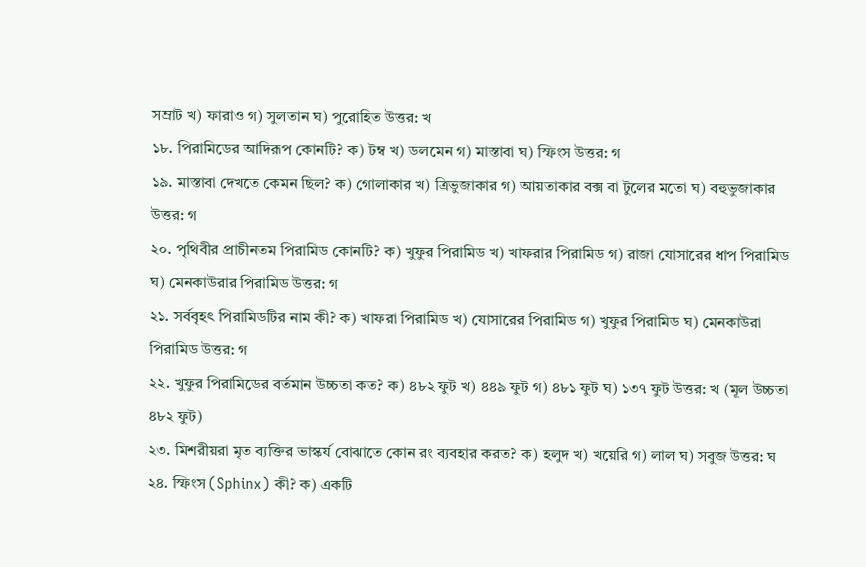সম্রাট খ) ফারাও গ) সুলতান ঘ) পুরোহিত উত্তর: খ
১৮. পিরামিডের আদিরূপ কোনটি? ক) টম্ব খ) ডলমেন গ) মাস্তাবা ঘ) স্ফিংস উত্তর: গ
১৯. মাস্তাবা দেখতে কেমন ছিল? ক) গোলাকার খ) ত্রিভুজাকার গ) আয়তাকার বক্স বা টুলের মতো ঘ) বহুভুজাকার উত্তর: গ
২০. পৃথিবীর প্রাচীনতম পিরামিড কোনটি? ক) খুফুর পিরামিড খ) খাফরার পিরামিড গ) রাজা যোসারের ধাপ পিরামিড ঘ) মেনকাউরার পিরামিড উত্তর: গ
২১. সর্ববৃহৎ পিরামিডটির নাম কী? ক) খাফরা পিরামিড খ) যোসারের পিরামিড গ) খুফুর পিরামিড ঘ) মেনকাউরা পিরামিড উত্তর: গ
২২. খুফুর পিরামিডের বর্তমান উচ্চতা কত? ক) ৪৮২ ফুট খ) ৪৪৯ ফুট গ) ৪৮১ ফুট ঘ) ১৩৭ ফুট উত্তর: খ (মূল উচ্চতা ৪৮২ ফুট)
২৩. মিশরীয়রা মৃত ব্যক্তির ভাস্কর্য বোঝাতে কোন রং ব্যবহার করত? ক) হলুদ খ) খয়েরি গ) লাল ঘ) সবুজ উত্তর: ঘ
২৪. স্ফিংস (Sphinx) কী? ক) একটি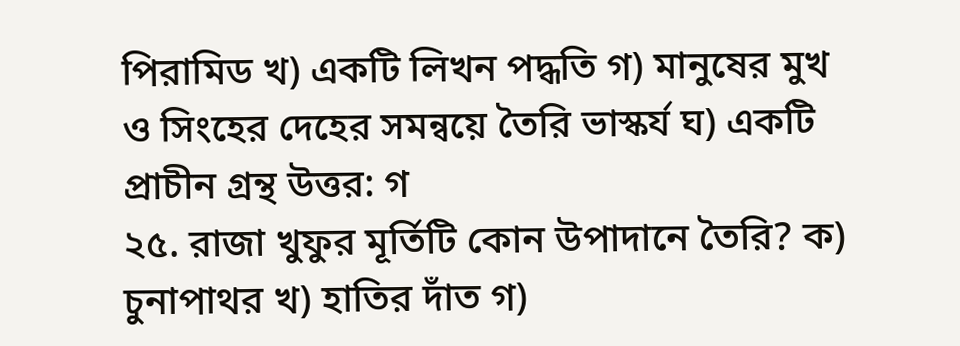পিরামিড খ) একটি লিখন পদ্ধতি গ) মানুষের মুখ ও সিংহের দেহের সমন্বয়ে তৈরি ভাস্কর্য ঘ) একটি প্রাচীন গ্রন্থ উত্তর: গ
২৫. রাজা খুফুর মূর্তিটি কোন উপাদানে তৈরি? ক) চুনাপাথর খ) হাতির দাঁত গ)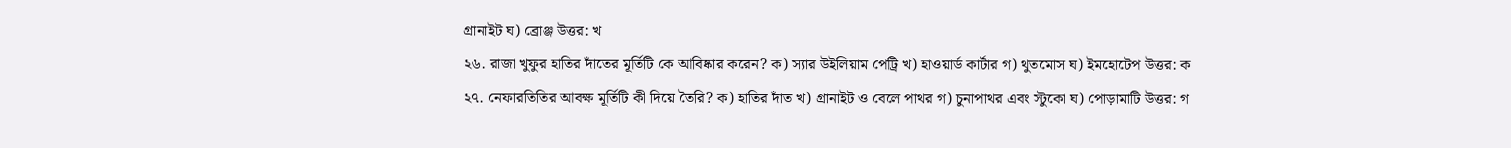গ্রানাইট ঘ) ব্রোঞ্জ উত্তর: খ
২৬. রাজা খুফুর হাতির দাঁতের মূর্তিটি কে আবিষ্কার করেন? ক) স্যার উইলিয়াম পেট্রি খ) হাওয়ার্ড কার্টার গ) থুতমোস ঘ) ইমহোটেপ উত্তর: ক
২৭. নেফারতিতির আবক্ষ মূর্তিটি কী দিয়ে তৈরি? ক) হাতির দাঁত খ) গ্রানাইট ও বেলে পাথর গ) চুনাপাথর এবং স্টুকো ঘ) পোড়ামাটি উত্তর: গ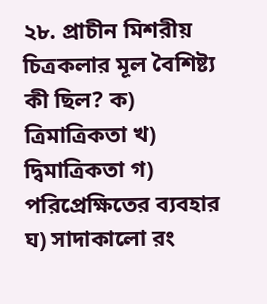২৮. প্রাচীন মিশরীয় চিত্রকলার মূল বৈশিষ্ট্য কী ছিল? ক) ত্রিমাত্রিকতা খ) দ্বিমাত্রিকতা গ) পরিপ্রেক্ষিতের ব্যবহার ঘ) সাদাকালো রং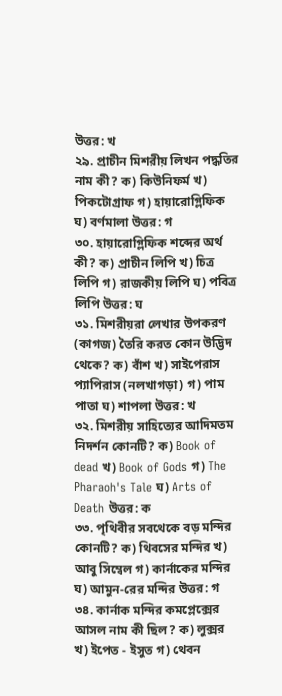উত্তর: খ
২৯. প্রাচীন মিশরীয় লিখন পদ্ধতির নাম কী? ক) কিউনিফর্ম খ) পিকটোগ্রাফ গ) হায়ারোগ্লিফিক ঘ) বর্ণমালা উত্তর: গ
৩০. হায়ারোগ্লিফিক শব্দের অর্থ কী? ক) প্রাচীন লিপি খ) চিত্র লিপি গ) রাজকীয় লিপি ঘ) পবিত্র লিপি উত্তর: ঘ
৩১. মিশরীয়রা লেখার উপকরণ (কাগজ) তৈরি করত কোন উদ্ভিদ থেকে? ক) বাঁশ খ) সাইপেরাস প্যাপিরাস (নলখাগড়া) গ) পাম পাতা ঘ) শাপলা উত্তর: খ
৩২. মিশরীয় সাহিত্যের আদিমতম নিদর্শন কোনটি? ক) Book of dead খ) Book of Gods গ) The Pharaoh's Tale ঘ) Arts of Death উত্তর: ক
৩৩. পৃথিবীর সবথেকে বড় মন্দির কোনটি? ক) থিবসের মন্দির খ) আবু সিম্বেল গ) কার্নাকের মন্দির ঘ) আমুন-রের মন্দির উত্তর: গ
৩৪. কার্নাক মন্দির কমপ্লেক্সের আসল নাম কী ছিল? ক) লুক্সর খ) ইপেত - ইসুত গ) থেবন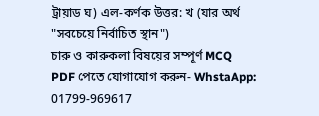ট্রায়াড ঘ) এল-কর্ণক উত্তর: খ (যার অর্থ "সবচেয়ে নির্বাচিত স্থান")
চারু ও কারুকলা বিষয়ের সম্পূর্ণ MCQ PDF পেতে যোগাযোগ করুন- WhstaApp: 01799-969617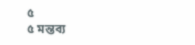৫
৫ মন্তব্য